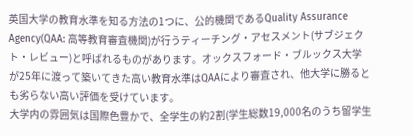英国大学の教育水準を知る方法の1つに、公的機関であるQuality Assurance Agency(QAA: 高等教育審査機関)が行うティーチング・アセスメント(サブジェクト・レビュー)と呼ばれるものがあります。オックスフォード・ブルックス大学が25年に渡って築いてきた高い教育水準はQAAにより審査され、他大学に勝るとも劣らない高い評価を受けています。
大学内の雰囲気は国際色豊かで、全学生の約2割(学生総数19,000名のうち留学生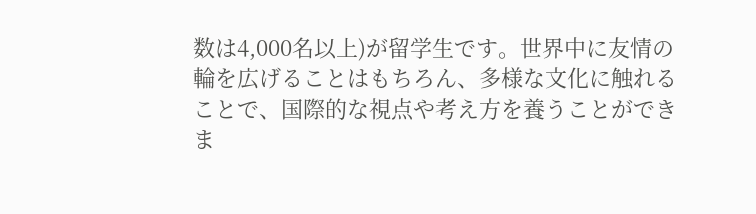数は4,000名以上)が留学生です。世界中に友情の輪を広げることはもちろん、多様な文化に触れることで、国際的な視点や考え方を養うことができま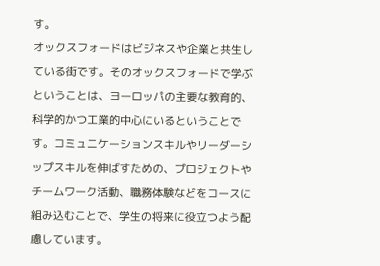す。
オックスフォードはビジネスや企業と共生している街です。そのオックスフォードで学ぶということは、ヨーロッパの主要な教育的、科学的かつ工業的中心にいるということです。コミュニケーションスキルやリーダーシップスキルを伸ばすための、プロジェクトやチームワーク活動、職務体験などをコースに組み込むことで、学生の将来に役立つよう配慮しています。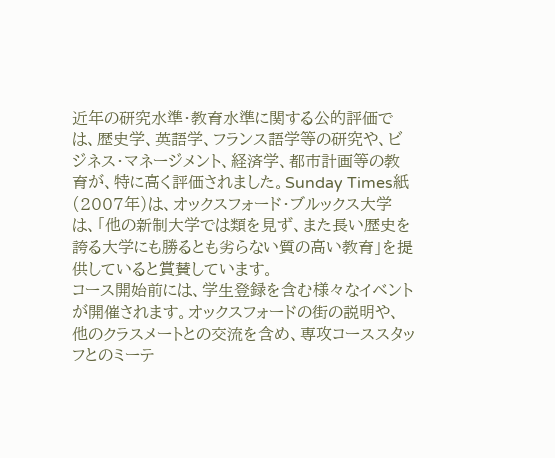近年の研究水準・教育水準に関する公的評価では、歴史学、英語学、フランス語学等の研究や、ビジネス・マネージメント、経済学、都市計画等の教育が、特に高く評価されました。Sunday Times紙(2007年)は、オックスフォード・ブルックス大学は、「他の新制大学では類を見ず、また長い歴史を誇る大学にも勝るとも劣らない質の高い教育」を提供していると賞賛しています。
コース開始前には、学生登録を含む様々なイベントが開催されます。オックスフォードの街の説明や、他のクラスメートとの交流を含め、専攻コーススタッフとのミーテ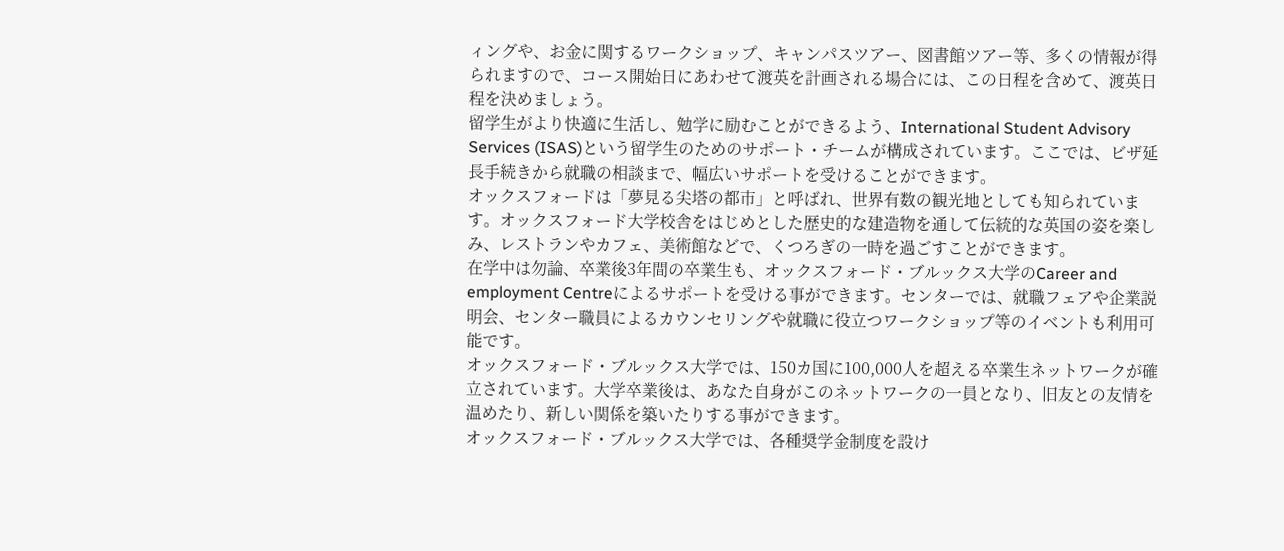ィングや、お金に関するワークショップ、キャンパスツアー、図書館ツアー等、多くの情報が得られますので、コース開始日にあわせて渡英を計画される場合には、この日程を含めて、渡英日程を決めましょう。
留学生がより快適に生活し、勉学に励むことができるよう、International Student Advisory Services (ISAS)という留学生のためのサポート・チームが構成されています。ここでは、ビザ延長手続きから就職の相談まで、幅広いサポートを受けることができます。
オックスフォードは「夢見る尖塔の都市」と呼ばれ、世界有数の観光地としても知られています。オックスフォード大学校舎をはじめとした歴史的な建造物を通して伝統的な英国の姿を楽しみ、レストランやカフェ、美術館などで、くつろぎの一時を過ごすことができます。
在学中は勿論、卒業後3年間の卒業生も、オックスフォード・ブルックス大学のCareer and employment Centreによるサポートを受ける事ができます。センターでは、就職フェアや企業説明会、センター職員によるカウンセリングや就職に役立つワークショップ等のイベントも利用可能です。
オックスフォード・ブルックス大学では、150カ国に100,000人を超える卒業生ネットワークが確立されています。大学卒業後は、あなた自身がこのネットワークの一員となり、旧友との友情を温めたり、新しい関係を築いたりする事ができます。
オックスフォード・ブルックス大学では、各種奨学金制度を設け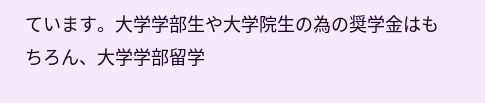ています。大学学部生や大学院生の為の奨学金はもちろん、大学学部留学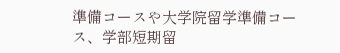準備コースや大学院留学準備コース、学部短期留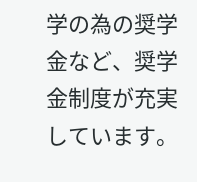学の為の奨学金など、奨学金制度が充実しています。